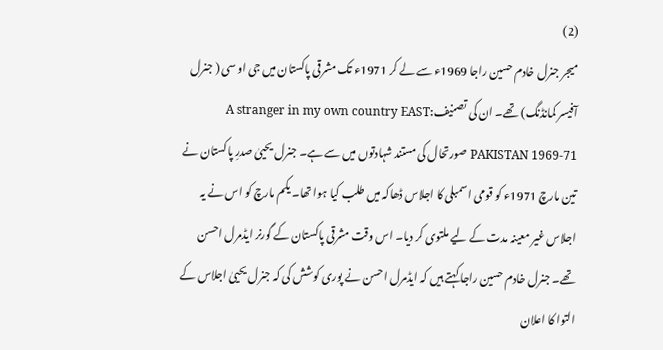(2)
میجر جنرل خادم حسین راجا 1969ء سے لے کر 1971ء تک مشرقی پاکستان میں جی او سی ( جنرل آفیسر کمانڈنگ) تھے۔ ان کی تصنیف:A stranger in my own country EAST PAKISTAN 1969-71 صورتحال کی مستند شہادتوں میں سے ہے۔ جنرل یحییٰ صدرِ پاکستان نے تین مارچ 1971ء کو قومی اسمبلی کا اجلاس ڈھاکہ میں طلب کیا ہوا تھا۔ یکم مارچ کو اس نے یہ اجلاس غیر معینہ مدت کے لیے ملتوی کر دیا۔ اس وقت مشرقی پاکستان کے گورنر ایڈمرل احسن تھے۔ جنرل خادم حسین راجا کہتے ہیں کہ ایڈمرل احسن نے پوری کوشش کی کہ جنرل یحییٰ اجلاس کے التوا کا اعلان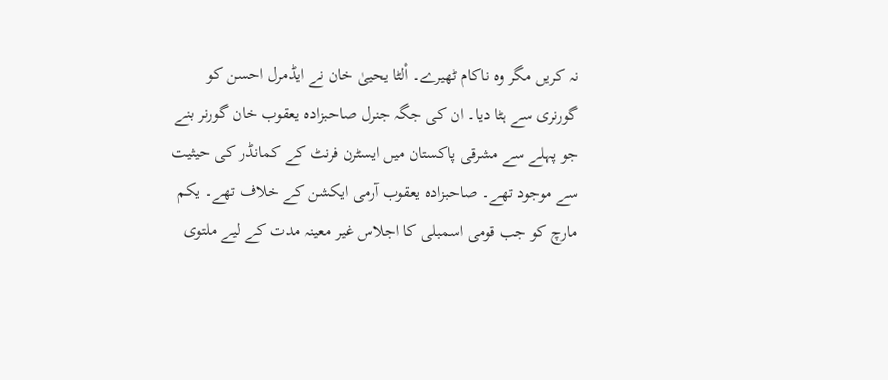نہ کریں مگر وہ ناکام ٹھیرے۔ اْلٹا یحییٰ خان نے ایڈمرل احسن کو گورنری سے ہٹا دیا۔ ان کی جگہ جنرل صاحبزادہ یعقوب خان گورنر بنے جو پہلے سے مشرقی پاکستان میں ایسٹرن فرنٹ کے کمانڈر کی حیثیت سے موجود تھے۔ صاحبزادہ یعقوب آرمی ایکشن کے خلاف تھے۔ یکم مارچ کو جب قومی اسمبلی کا اجلاس غیر معینہ مدت کے لیے ملتوی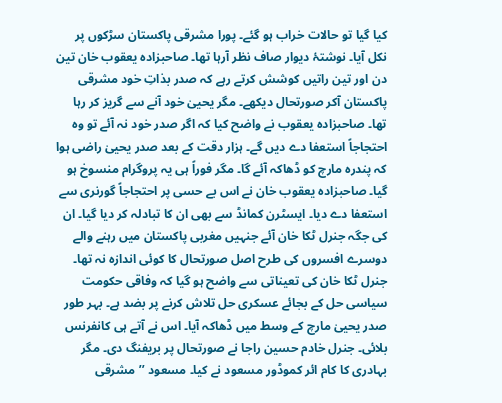کیا گیا تو حالات خراب ہو گئے۔ پورا مشرقی پاکستان سڑکوں پر نکل آیا۔ نوشتۂ دیوار صاف نظر آرہا تھا۔ صاحبزادہ یعقوب خان تین دن اور تین راتیں کوشش کرتے رہے کہ صدر بذاتِ خود مشرقی پاکستان آکر صورتحال دیکھے۔ مگر یحییٰ خود آنے سے گریز کر رہا تھا۔ صاحبزادہ یعقوب نے واضح کیا کہ اگر صدر خود نہ آئے تو وہ احتجاجاً استعفا دے دیں گے۔ ہزار دقت کے بعد صدر یحییٰ راضی ہوا کہ پندرہ مارچ کو ڈھاکہ آئے گا۔ مگر فوراً ہی یہ پروگرام منسوخ ہو گیا۔ صاحبزادہ یعقوب خان نے اس بے حسی پر احتجاجاً گورنری سے استعفا دے دیا۔ ایسٹرن کمانڈ سے بھی ان کا تبادلہ کر دیا گیا۔ ان کی جگہ جنرل ٹکا خان آئے جنہیں مغربی پاکستان میں رہنے والے دوسرے افسروں کی طرح اصل صورتحال کا کوئی اندازہ نہ تھا۔ جنرل ٹکا خان کی تعیناتی سے واضح ہو گیا کہ وفاقی حکومت سیاسی حل کے بجائے عسکری حل تلاش کرنے پر بضد ہے۔ بہر طور صدر یحییٰ مارچ کے وسط میں ڈھاکہ آیا۔ اس نے آتے ہی کانفرنس بلائی۔ جنرل خادم حسین راجا نے صورتحال پر بریفنگ دی۔ مگر بہادری کا کام ائر کموڈور مسعود نے کیا۔ مسعود ’’مشرقی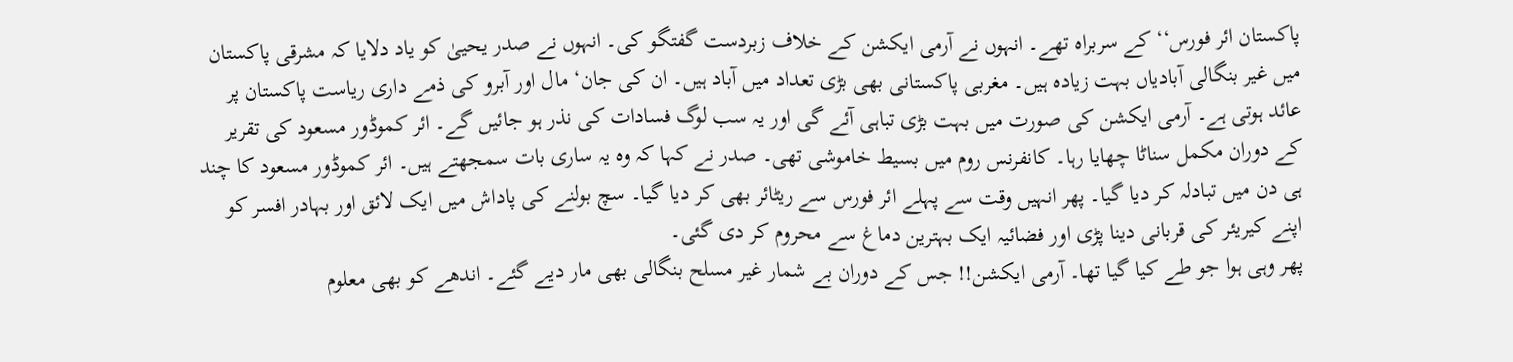پاکستان ائر فورس‘‘ کے سربراہ تھے۔ انہوں نے آرمی ایکشن کے خلاف زبردست گفتگو کی۔ انہوں نے صدر یحییٰ کو یاد دلایا کہ مشرقی پاکستان میں غیر بنگالی آبادیاں بہت زیادہ ہیں۔ مغربی پاکستانی بھی بڑی تعداد میں آباد ہیں۔ ان کی جان‘ مال اور آبرو کی ذمے داری ریاست پاکستان پر عائد ہوتی ہے۔ آرمی ایکشن کی صورت میں بہت بڑی تباہی آئے گی اور یہ سب لوگ فسادات کی نذر ہو جائیں گے۔ ائر کموڈور مسعود کی تقریر کے دوران مکمل سناٹا چھایا رہا۔ کانفرنس روم میں بسیط خاموشی تھی۔ صدر نے کہا کہ وہ یہ ساری بات سمجھتے ہیں۔ ائر کموڈور مسعود کا چند ہی دن میں تبادلہ کر دیا گیا۔ پھر انہیں وقت سے پہلے ائر فورس سے ریٹائر بھی کر دیا گیا۔ سچ بولنے کی پاداش میں ایک لائق اور بہادر افسر کو اپنے کیریئر کی قربانی دینا پڑی اور فضائیہ ایک بہترین دماغ سے محروم کر دی گئی۔
پھر وہی ہوا جو طے کیا گیا تھا۔ آرمی ایکشن!! جس کے دوران بے شمار غیر مسلح بنگالی بھی مار دیے گئے۔ اندھے کو بھی معلوم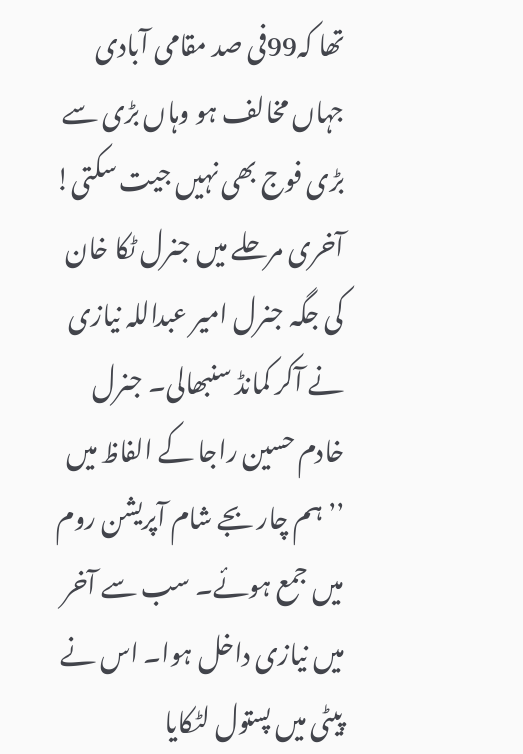تھا کہ99فی صد مقامی آبادی جہاں مخالف ہو وہاں بڑی سے بڑی فوج بھی نہیں جیت سکتی! آخری مرحلے میں جنرل ٹکا خان کی جگہ جنرل امیر عبداللہ نیازی نے آکر کمانڈ سنبھالی۔ جنرل خادم حسین راجا کے الفاظ میں ’’ہم چار بجے شام آپریشن روم میں جمع ہوئے۔ سب سے آخر میں نیازی داخل ہوا۔ اس نے پیٹی میں پستول لٹکایا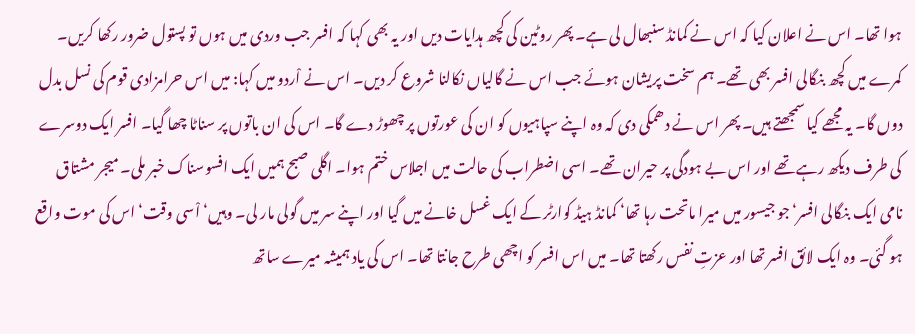ہوا تھا۔ اس نے اعلان کیا کہ اس نے کمانڈ سنبھال لی ہے۔ پھر روٹین کی کچھ ہدایات دیں اور یہ بھی کہا کہ افسر جب وردی میں ہوں تو پستول ضرور رکھا کریں۔ کمرے میں کچھ بنگالی افسر بھی تھے۔ ہم سخت پریشان ہوئے جب اس نے گالیاں نکالنا شروع کر دیں۔ اس نے اْردو میں کہا: میں اس حرامزادی قوم کی نسل بدل دوں گا۔ یہ مجھے کیا سمجھتے ہیں۔ پھر اس نے دھمکی دی کہ وہ اپنے سپاہیوں کو ان کی عورتوں پر چھوڑ دے گا۔ اس کی ان باتوں پر سناٹا چھا گیا۔ افسر ایک دوسرے کی طرف دیکھ رہے تھے اور اس بے ہودگی پر حیران تھے۔ اسی اضطراب کی حالت میں اجلاس ختم ہوا۔ اگلی صبح ہمیں ایک افسوسناک خبر ملی۔ میجر مشتاق نامی ایک بنگالی افسر‘ جو جیسور میں میرا ماتحت رہا تھا‘ کمانڈ ہیڈ کوارٹر کے ایک غسل خانے میں گیا اور اپنے سر میں گولی مار لی۔ وہیں‘ اْسی وقت‘ اس کی موت واقع ہو گئی۔ وہ ایک لائق افسر تھا اور عزتِ نفس رکھتا تھا۔ میں اس افسر کو اچھی طرح جانتا تھا۔ اس کی یاد ہمیشہ میرے ساتھ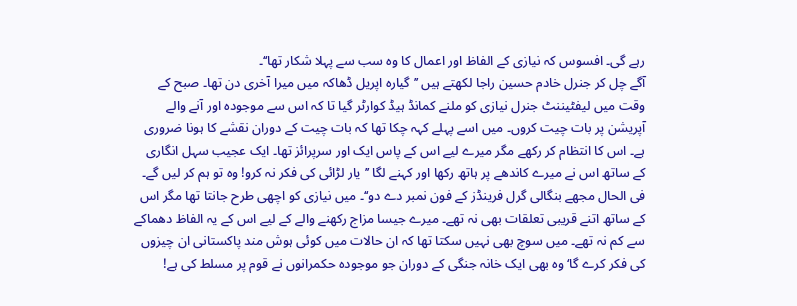رہے گی۔ افسوس کہ نیازی کے الفاظ اور اعمال کا وہ سب سے پہلا شکار تھا‘‘۔
آگے چل کر جنرل خادم حسین راجا لکھتے ہیں ’’گیارہ اپریل ڈھاکہ میں میرا آخری دن تھا۔ صبح کے وقت میں لیفٹیننٹ جنرل نیازی کو ملنے کمانڈ ہیڈ کوارٹر گیا تا کہ اس سے موجودہ اور آنے والے آپریشن پر بات چیت کروں۔ میں اسے پہلے کہہ چکا تھا کہ بات چیت کے دوران نقشے کا ہونا ضروری ہے۔ اس کا انتظام کر رکھے مگر میرے لیے اس کے پاس ایک اور سرپرائز تھا۔ ایک عجیب سہل انگاری کے ساتھ اس نے میرے کاندھے پر ہاتھ رکھا اور کہنے لگا ’’یار لڑائی کی فکر نہ کرو! وہ تو ہم کر لیں گے۔ فی الحال مجھے بنگالی گرل فرینڈز کے فون نمبر دے دو‘‘۔ میں نیازی کو اچھی طرح جانتا تھا مگر اس کے ساتھ اتنے قریبی تعلقات بھی نہ تھے۔ میرے جیسا مزاج رکھنے والے کے لیے اس کے یہ الفاظ دھماکے سے کم نہ تھے۔ میں سوچ بھی نہیں سکتا تھا کہ ان حالات میں کوئی ہوش مند پاکستانی ان چیزوں کی فکر کرے گا‘ وہ بھی ایک خانہ جنگی کے دوران جو موجودہ حکمرانوں نے قوم پر مسلط کی ہے!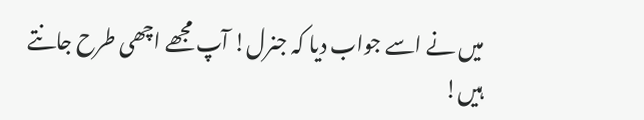میں نے اسے جواب دیا کہ جنرل! آپ مجھے اچھی طرح جانتے ہیں!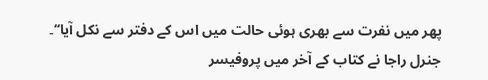پھر میں نفرت سے بھری ہوئی حالت میں اس کے دفتر سے نکل آیا‘‘۔
جنرل راجا نے کتاب کے آخر میں پروفیسر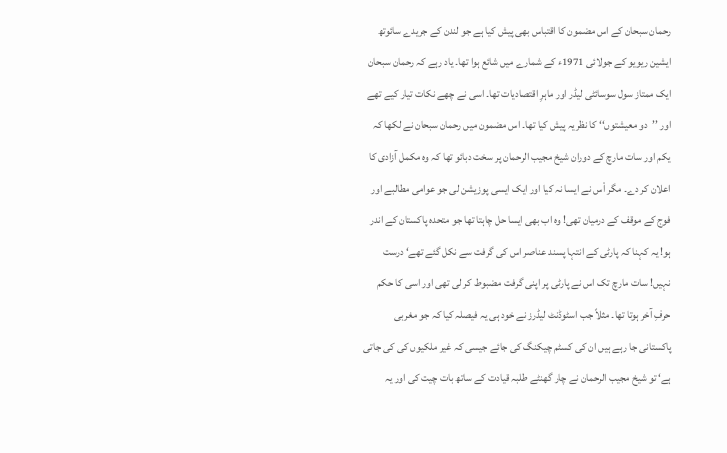رحمان سبحان کے اس مضمون کا اقتباس بھی پیش کیا ہے جو لندن کے جریدے سائوتھ ایشین ریویو کے جولائی 1971ء کے شمارے میں شائع ہوا تھا۔ یاد رہے کہ رحمان سبحان ایک ممتاز سول سوسائٹی لیڈر اور ماہرِ اقتصادیات تھا۔ اسی نے چھے نکات تیار کیے تھے اور ’’دو معیشتوں‘‘ کا نظریہ پیش کیا تھا۔ اس مضمون میں رحمان سبحان نے لکھا کہ یکم اور سات مارچ کے دوران شیخ مجیب الرحمان پر سخت دبائو تھا کہ وہ مکمل آزادی کا اعلان کر دے۔ مگر اْس نے ایسا نہ کیا اور ایک ایسی پوزیشن لی جو عوامی مطالبے اور فوج کے موقف کے درمیان تھی! وہ اب بھی ایسا حل چاہتا تھا جو متحدہ پاکستان کے اندر ہو! یہ کہنا کہ پارٹی کے انتہا پسند عناصر اس کی گرفت سے نکل گئے تھے‘ درست نہیں! سات مارچ تک اس نے پارٹی پر اپنی گرفت مضبوط کر لی تھی اور اسی کا حکم حرفِ آخر ہوتا تھا۔ مثلاً جب اسٹوڈنٹ لیڈرز نے خود ہی یہ فیصلہ کیا کہ جو مغربی پاکستانی جا رہے ہیں ان کی کسٹم چیکنگ کی جائے جیسی کہ غیر ملکیوں کی کی جاتی ہے‘ تو شیخ مجیب الرحمان نے چار گھنٹے طلبہ قیادت کے ساتھ بات چیت کی اور یہ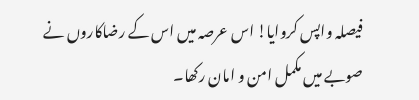فیصلہ واپس کروایا! اس عرصہ میں اس کے رضاکاروں نے صوبے میں مکمل امن و امان رکھا۔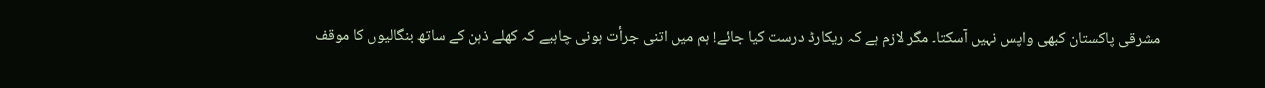مشرقی پاکستان کبھی واپس نہیں آسکتا۔ مگر لازم ہے کہ ریکارڈ درست کیا جائے! ہم میں اتنی جرأت ہونی چاہیے کہ کھلے ذہن کے ساتھ بنگالیوں کا موقف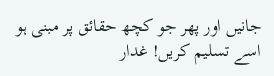جانیں اور پھر جو کچھ حقائق پر مبنی ہو اسے تسلیم کریں! غدار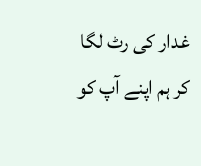غدار کی رٹ لگا کر ہم اپنے آپ کو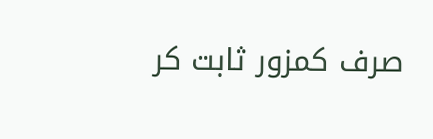صرف کمزور ثابت کر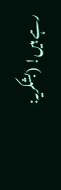رہے ہیں! (بشکریہ: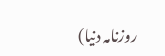روزنامہ دنیا)